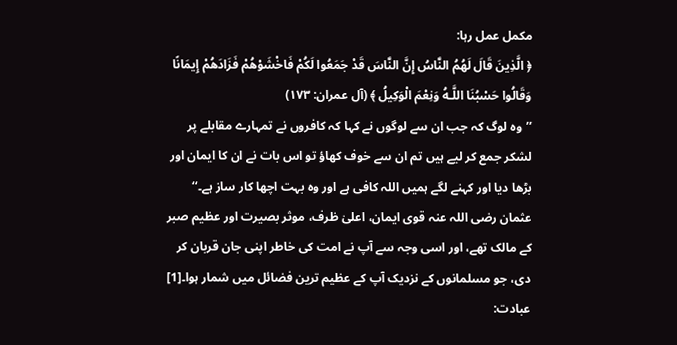مکمل عمل رہا:
﴿ الَّذِينَ قَالَ لَهُمُ النَّاسُ إِنَّ النَّاسَ قَدْ جَمَعُوا لَكُمْ فَاخْشَوْهُمْ فَزَادَهُمْ إِيمَانًا وَقَالُوا حَسْبُنَا اللَّـهُ وَنِعْمَ الْوَكِيلُ ﴾ (آل عمران: ۱۷۳)
’’وہ لوگ کہ جب ان سے لوگوں نے کہا کہ کافروں نے تمہارے مقابلے پر لشکر جمع کر لیے ہیں تم ان سے خوف کھاؤ تو اس بات نے ان کا ایمان اور بڑھا دیا اور کہنے لگے ہمیں اللہ کافی ہے اور وہ بہت اچھا کار ساز ہے۔‘‘
عثمان رضی اللہ عنہ قوی ایمان، اعلیٰ ظرف، موثر بصیرت اور عظیم صبر کے مالک تھے، اور اسی وجہ سے آپ نے امت کی خاطر اپنی جان قربان کر دی، جو مسلمانوں کے نزدیک آپ کے عظیم ترین فضائل میں شمار ہوا۔[1]
عبادت: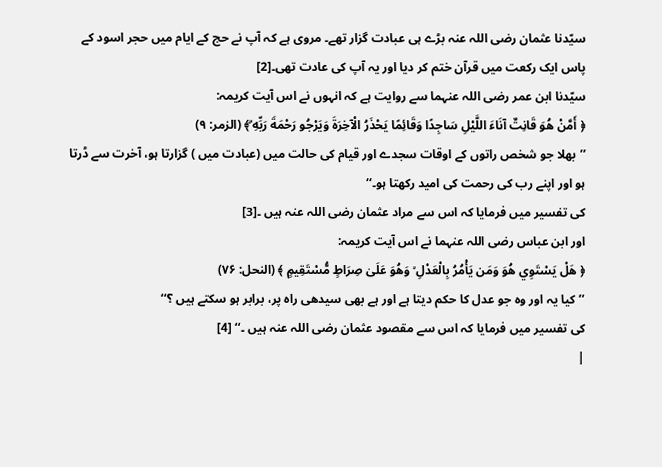سیّدنا عثمان رضی اللہ عنہ بڑے ہی عبادت گزار تھے۔ مروی ہے کہ آپ نے حج کے ایام میں حجر اسود کے پاس ایک رکعت میں قرآن ختم کر دیا اور یہ آپ کی عادت تھی۔[2]
سیّدنا ابن عمر رضی اللہ عنہما سے روایت ہے کہ انہوں نے اس آیت کریمہ:
﴿ أَمَّنْ هُوَ قَانِتٌ آنَاءَ اللَّيْلِ سَاجِدًا وَقَائِمًا يَحْذَرُ الْآخِرَةَ وَيَرْجُو رَحْمَةَ رَبِّهِ ۗ﴾ (الزمر: ۹)
’’بھلا جو شخص راتوں کے اوقات سجدے اور قیام کی حالت میں (عبادت میں ) گزارتا ہو، آخرت سے ڈرتا ہو اور اپنے رب کی رحمت کی امید رکھتا ہو۔‘‘
کی تفسیر میں فرمایا کہ اس سے مراد عثمان رضی اللہ عنہ ہیں ۔[3]
اور ابن عباس رضی اللہ عنہما نے اس آیت کریمہ:
﴿ هَلْ يَسْتَوِي هُوَ وَمَن يَأْمُرُ بِالْعَدْلِ ۙ وَهُوَ عَلَىٰ صِرَاطٍ مُّسْتَقِيمٍ ﴾ (النحل: ۷۶)
’’کیا یہ اور وہ جو عدل کا حکم دیتا ہے اور ہے بھی سیدھی راہ پر، برابر ہو سکتے ہیں ؟‘‘
کی تفسیر میں فرمایا کہ اس سے مقصود عثمان رضی اللہ عنہ ہیں ۔‘‘ [4]
|